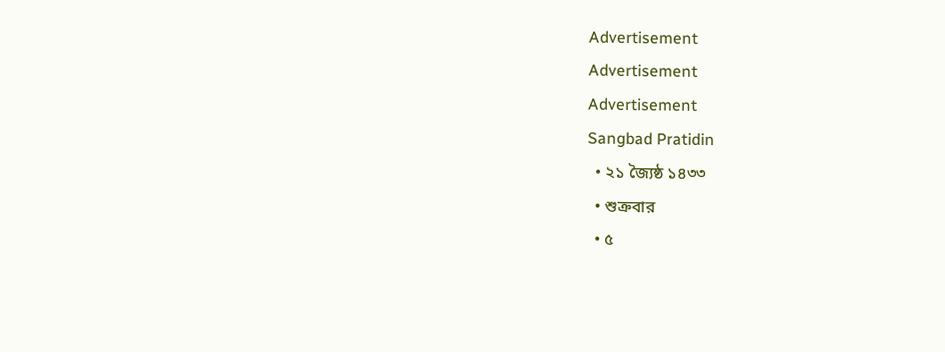Advertisement
Advertisement
Advertisement
Sangbad Pratidin
  • ২১ জ্যৈষ্ঠ ১৪৩৩
  • শুক্রবার
  • ৫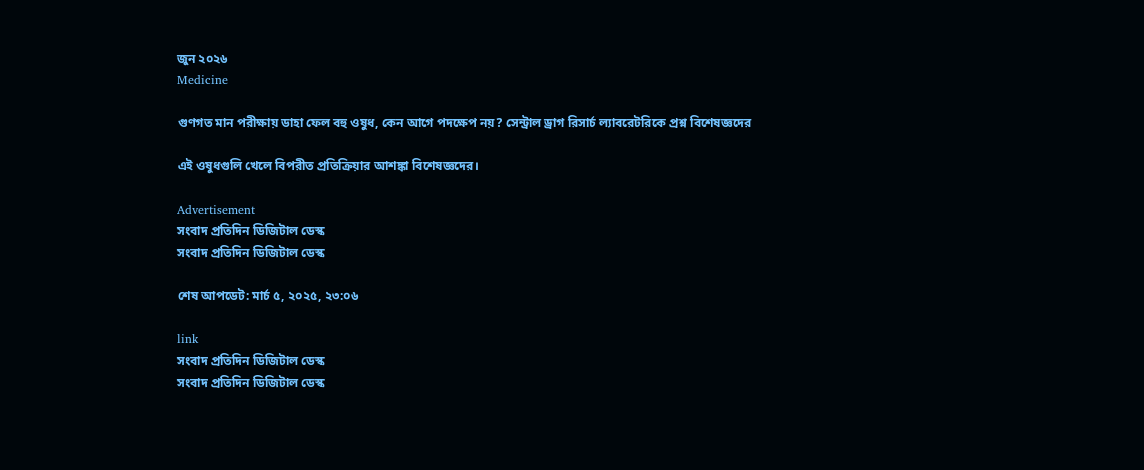জুন ২০২৬
Medicine

গুণগত মান পরীক্ষায় ডাহা ফেল বহু ওষুধ, কেন আগে পদক্ষেপ নয়? সেন্ট্রাল ড্রাগ রিসার্চ ল্যাবরেটরিকে প্রশ্ন বিশেষজ্ঞদের

এই ওষুধগুলি খেলে বিপরীত প্রতিক্রিয়ার আশঙ্কা বিশেষজ্ঞদের।

Advertisement
সংবাদ প্রতিদিন ডিজিটাল ডেস্ক
সংবাদ প্রতিদিন ডিজিটাল ডেস্ক

শেষ আপডেট: মার্চ ৫, ২০২৫, ২৩:০৬

link
সংবাদ প্রতিদিন ডিজিটাল ডেস্ক
সংবাদ প্রতিদিন ডিজিটাল ডেস্ক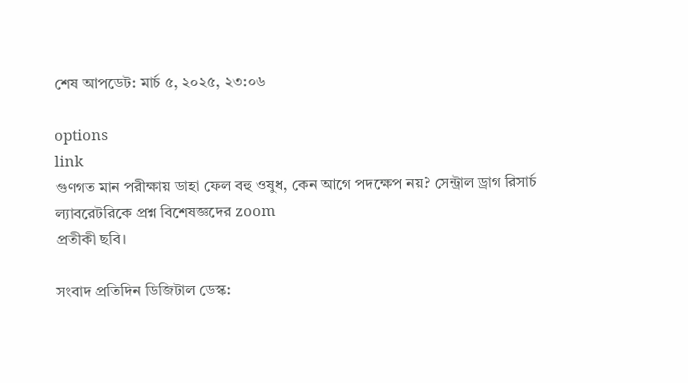শেষ আপডেট: মার্চ ৫, ২০২৫, ২৩:০৬

options
link
গুণগত মান পরীক্ষায় ডাহা ফেল বহু ওষুধ, কেন আগে পদক্ষেপ নয়? সেন্ট্রাল ড্রাগ রিসার্চ ল্যাবরেটরিকে প্রশ্ন বিশেষজ্ঞদের zoom
প্রতীকী ছবি।

সংবাদ প্রতিদিন ডিজিটাল ডেস্ক: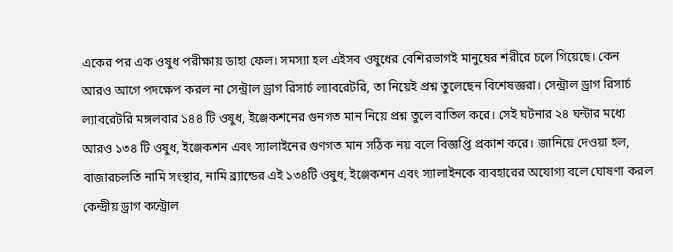একের পর এক ওষুধ পরীক্ষায় ডাহা ফেল। সমস্যা হল এইসব ওষুধের বেশিরভাগই মানুষের শরীরে চলে গিয়েছে। কেন আরও আগে পদক্ষেপ করল না সেন্ট্রাল ড্রাগ রিসার্চ ল্যাবরেটরি, তা নিয়েই প্রশ্ন তুলেছেন বিশেষজ্ঞরা। সেন্ট্রাল ড্রাগ রিসার্চ ল্যাবরেটরি মঙ্গলবার ১৪৪ টি ওষুধ, ইঞ্জেকশনের গুনগত মান নিয়ে প্রশ্ন তুলে বাতিল করে। সেই ঘটনার ২৪ ঘন্টার মধ্যে আরও ১৩৪ টি ওষুধ, ইঞ্জেকশন এবং স্যালাইনের গুণগত মান সঠিক নয় বলে বিজ্ঞপ্তি প্রকাশ করে। জানিয়ে দেওয়া হল, বাজারচলতি নামি সংস্থার, নামি ব্র্যান্ডের এই ১৩৪টি ওষুধ, ইঞ্জেকশন এবং স্যালাইনকে ব্যবহারের অযোগ্য বলে ঘোষণা করল কেন্দ্রীয় ড্রাগ কন্ট্রোল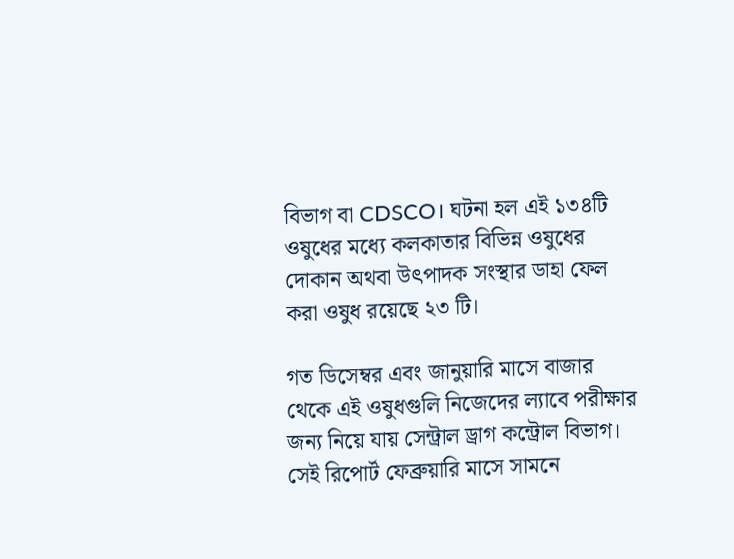বিভাগ বা CDSCO। ঘটনা হল এই ১৩৪টি ওষুধের মধ্যে কলকাতার বিভিন্ন ওষুধের দোকান অথবা উৎপাদক সংস্থার ডাহা ফেল করা ওষুধ রয়েছে ২৩ টি।

গত ডিসেম্বর এবং জানুয়ারি মাসে বাজার থেকে এই ওষুধগুলি নিজেদের ল্যাবে পরীক্ষার জন্য নিয়ে যায় সেন্ট্রাল ড্রাগ কন্ট্রোল বিভাগ। সেই রিপোর্ট ফেব্রুয়ারি মাসে সামনে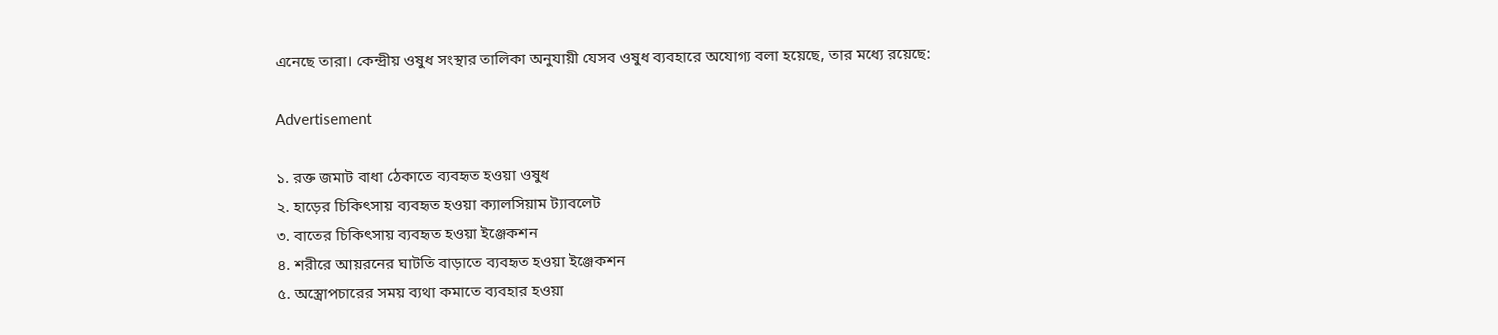এনেছে তারা। কেন্দ্রীয় ওষুধ সংস্থার তালিকা অনুযায়ী যেসব ওষুধ ব্যবহারে অযোগ্য বলা হয়েছে, তার মধ্যে রয়েছে:

Advertisement

১. রক্ত জমাট বাধা ঠেকাতে ব্যবহৃত হওয়া ওষুধ
২. হাড়ের চিকিৎসায় ব্যবহৃত হওয়া ক্যালসিয়াম ট্যাবলেট
৩. বাতের চিকিৎসায় ব্যবহৃত হওয়া ইঞ্জেকশন
৪. শরীরে আয়রনের ঘাটতি বাড়াতে ব্যবহৃত হওয়া ইঞ্জেকশন
৫. অস্ত্রোপচারের সময় ব্যথা কমাতে ব্যবহার হওয়া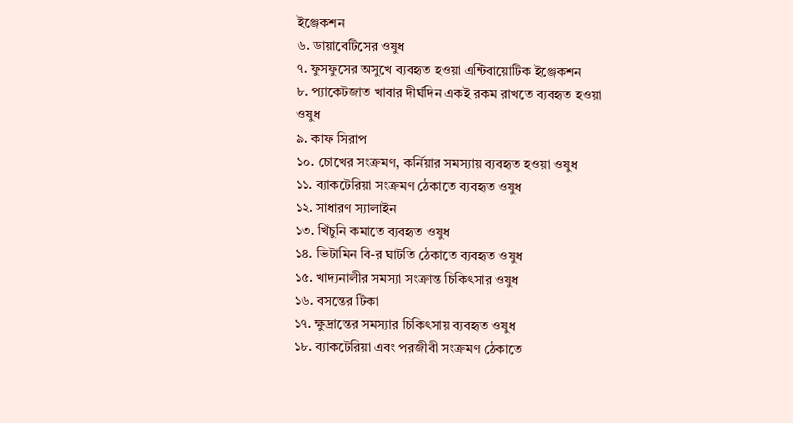ইঞ্জেকশন
৬. ডায়াবেটিসের ওষুধ
৭. ফুসফুসের অসুখে ব্যবহৃত হওয়া এন্টিবায়োটিক ইঞ্জেকশন
৮. প্যাকেটজাত খাবার দীর্ঘদিন একই রকম রাখতে ব্যবহৃত হওয়া ওষুধ
৯. কাফ সিরাপ
১০. চোখের সংক্রমণ, কর্নিয়ার সমস্যায় ব্যবহৃত হওয়া ওষুধ
১১. ব্যাকটেরিয়া সংক্রমণ ঠেকাতে ব্যবহৃত ওষুধ
১২. সাধারণ স্যালাইন
১৩. খিঁচুনি কমাতে ব্যবহৃত ওষুধ
১৪. ভিটামিন বি-র ঘাটতি ঠেকাতে ব্যবহৃত ওষুধ
১৫. খাদ্যনালীর সমস্যা সংক্রান্ত চিকিৎসার ওষুধ
১৬. বসন্তের টিকা
১৭. ক্ষুদ্রান্তের সমস্যার চিকিৎসায় ব্যবহৃত ওষুধ
১৮. ব্যাকটেরিয়া এবং পরজীবী সংক্রমণ ঠেকাতে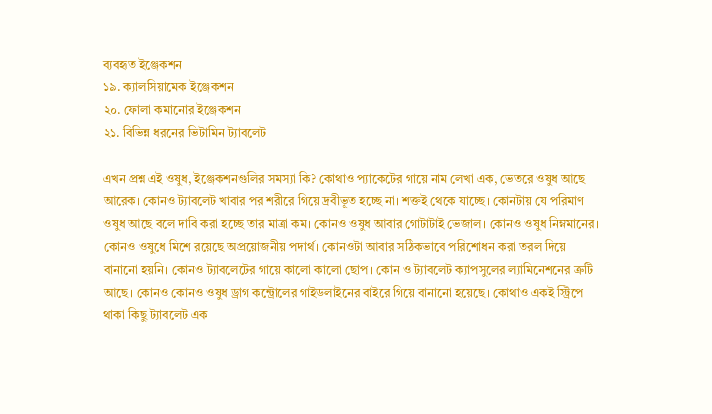ব্যবহৃত ইঞ্জেকশন
১৯. ক্যালসিয়ামেক ইঞ্জেকশন
২০. ফোলা কমানোর ইঞ্জেকশন
২১. বিভিন্ন ধরনের ভিটামিন ট্যাবলেট

এখন প্রশ্ন এই ওষুধ, ইঞ্জেকশনগুলির সমস্যা কি? কোথাও প্যাকেটের গায়ে নাম লেখা এক, ভেতরে ওষুধ আছে আরেক। কোনও ট্যাবলেট খাবার পর শরীরে গিয়ে দ্রবীভূত হচ্ছে না। শক্তই থেকে যাচ্ছে। কোনটায় যে পরিমাণ ওষুধ আছে বলে দাবি করা হচ্ছে তার মাত্রা কম। কোনও ওষুধ আবার গোটাটাই ভেজাল। কোনও ওষুধ নিম্নমানের। কোনও ওষুধে মিশে রয়েছে অপ্রয়োজনীয় পদার্থ। কোনওটা আবার সঠিকভাবে পরিশোধন করা তরল দিয়ে বানানো হয়নি। কোনও ট্যাবলেটের গায়ে কালো কালো ছোপ। কোন ও ট্যাবলেট ক্যাপসুলের ল্যামিনেশনের ত্রুটি আছে। কোনও কোনও ওষুধ ড্রাগ কন্ট্রোলের গাইডলাইনের বাইরে গিয়ে বানানো হয়েছে। কোথাও একই স্ট্রিপে থাকা কিছু ট্যাবলেট এক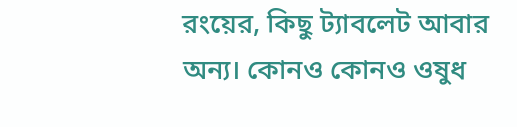রংয়ের, কিছু ট্যাবলেট আবার অন্য। কোনও কোনও ওষুধ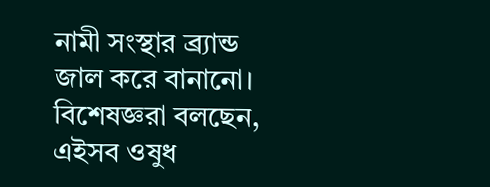নামী সংস্থার ব্র্যান্ড জাল করে বানানো। বিশেষজ্ঞরা বলছেন, এইসব ওষুধ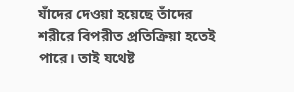যাঁদের দেওয়া হয়েছে তাঁদের শরীরে বিপরীত প্রতিক্রিয়া হতেই পারে। তাই যথেষ্ট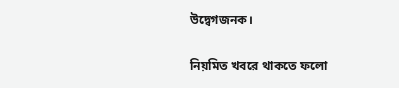উদ্বেগজনক।

নিয়মিত খবরে থাকতে ফলো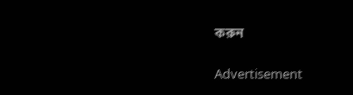করুন

Advertisement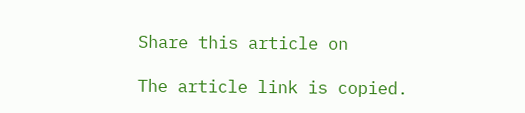Share this article on

The article link is copied.